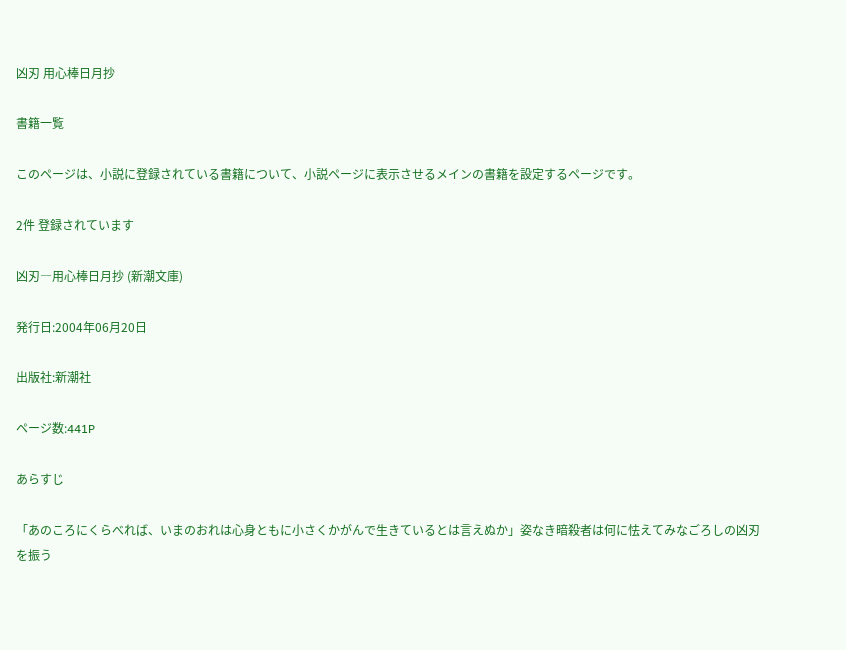凶刃 用心棒日月抄

書籍一覧

このページは、小説に登録されている書籍について、小説ページに表示させるメインの書籍を設定するページです。

2件 登録されています

凶刃―用心棒日月抄 (新潮文庫)

発行日:2004年06月20日

出版社:新潮社

ページ数:441P

あらすじ

「あのころにくらべれば、いまのおれは心身ともに小さくかがんで生きているとは言えぬか」姿なき暗殺者は何に怯えてみなごろしの凶刃を振う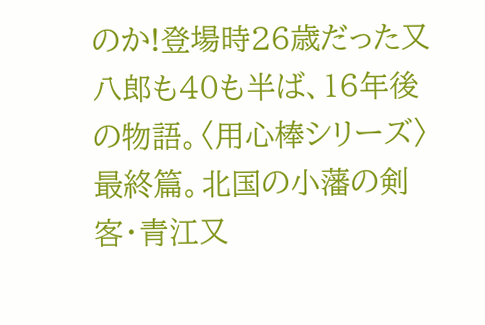のか!登場時26歳だった又八郎も40も半ば、16年後の物語。〈用心棒シリーズ〉最終篇。北国の小藩の剣客・青江又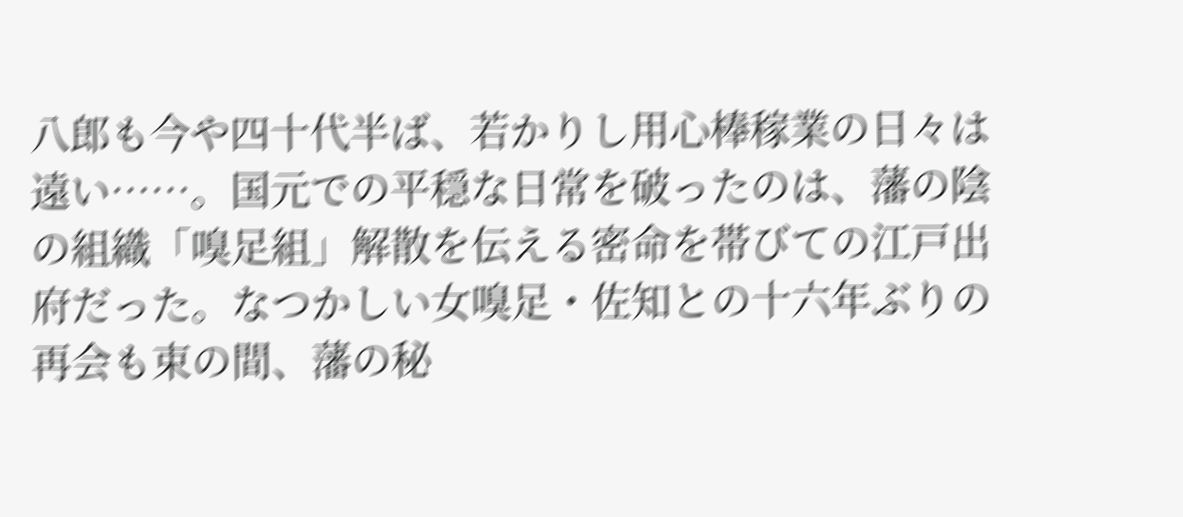八郎も今や四十代半ば、若かりし用心棒稼業の日々は遠い……。国元での平穏な日常を破ったのは、藩の陰の組織「嗅足組」解散を伝える密命を帯びての江戸出府だった。なつかしい女嗅足・佐知との十六年ぶりの再会も束の間、藩の秘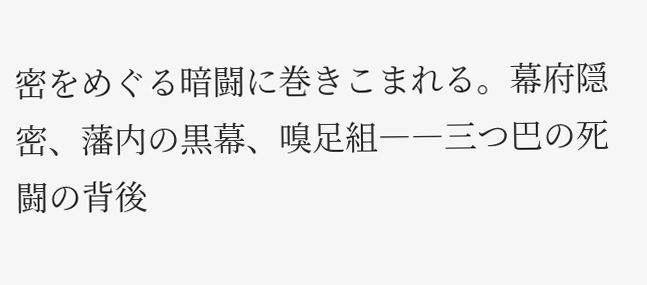密をめぐる暗闘に巻きこまれる。幕府隠密、藩内の黒幕、嗅足組――三つ巴の死闘の背後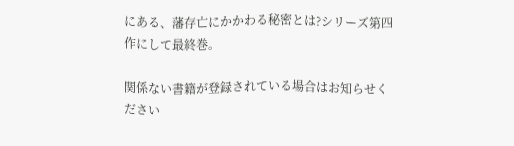にある、藩存亡にかかわる秘密とは?シリーズ第四作にして最終巻。

関係ない書籍が登録されている場合はお知らせください